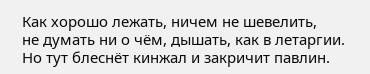Как хорошо лежать, ничем не шевелить,
не думать ни о чём, дышать, как в летаргии.
Но тут блеснёт кинжал и закричит павлин.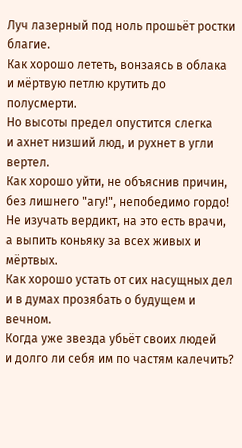Луч лазерный под ноль прошьёт ростки благие.
Как хорошо лететь, вонзаясь в облака
и мёртвую петлю крутить до полусмерти.
Но высоты предел опустится слегка
и ахнет низший люд, и рухнет в угли вертел.
Как хорошо уйти, не объяснив причин,
без лишнего "агу!", непобедимо гордо!
Не изучать вердикт, на это есть врачи,
а выпить коньяку за всех живых и мёртвых.
Как хорошо устать от сих насущных дел
и в думах прозябать о будущем и вечном.
Когда уже звезда убьёт своих людей
и долго ли себя им по частям калечить?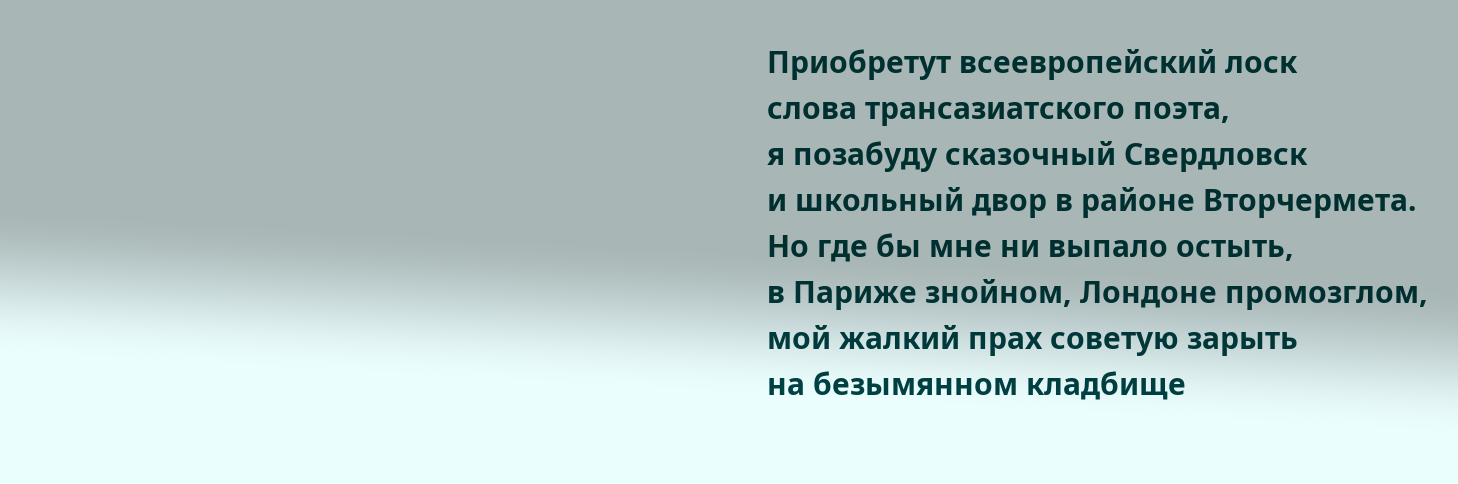Приобретут всеевропейский лоск
слова трансазиатского поэта,
я позабуду сказочный Свердловск
и школьный двор в районе Вторчермета.
Но где бы мне ни выпало остыть,
в Париже знойном, Лондоне промозглом,
мой жалкий прах советую зарыть
на безымянном кладбище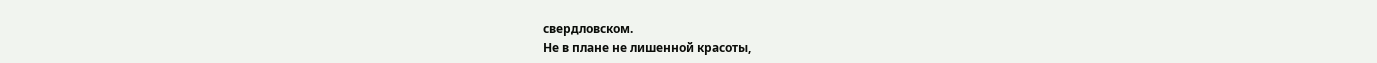свердловском.
Не в плане не лишенной красоты,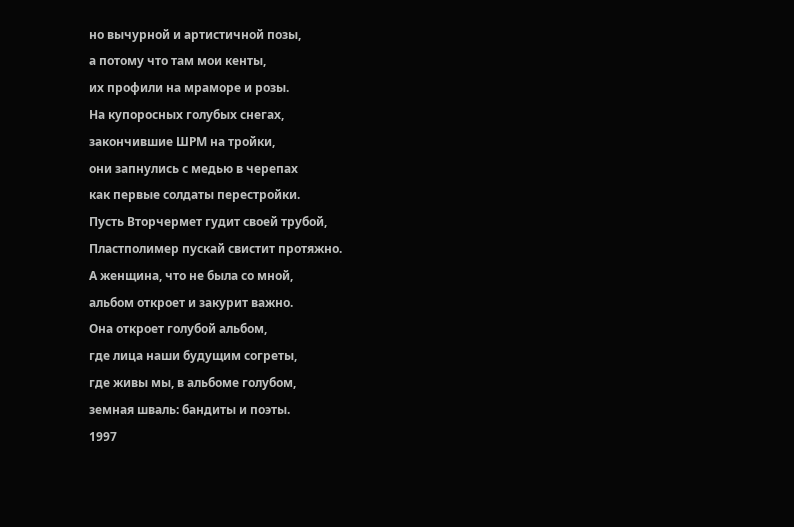но вычурной и артистичной позы,
а потому что там мои кенты,
их профили на мраморе и розы.
На купоросных голубых снегах,
закончившие ШРМ на тройки,
они запнулись с медью в черепах
как первые солдаты перестройки.
Пусть Вторчермет гудит своей трубой,
Пластполимер пускай свистит протяжно.
А женщина, что не была со мной,
альбом откроет и закурит важно.
Она откроет голубой альбом,
где лица наши будущим согреты,
где живы мы, в альбоме голубом,
земная шваль: бандиты и поэты.
1997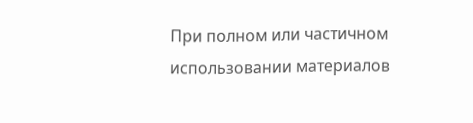При полном или частичном использовании материалов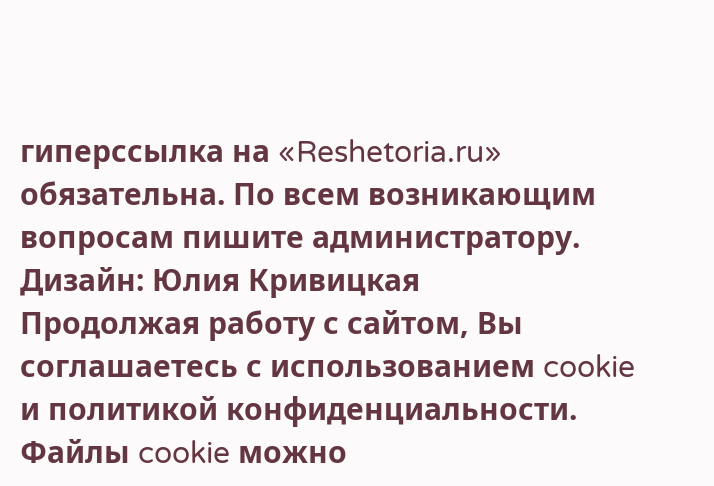гиперссылка на «Reshetoria.ru» обязательна. По всем возникающим вопросам пишите администратору.
Дизайн: Юлия Кривицкая
Продолжая работу с сайтом, Вы соглашаетесь с использованием cookie и политикой конфиденциальности. Файлы cookie можно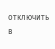отключить в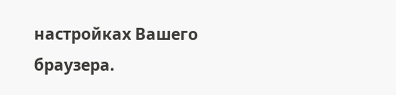настройках Вашего браузера.